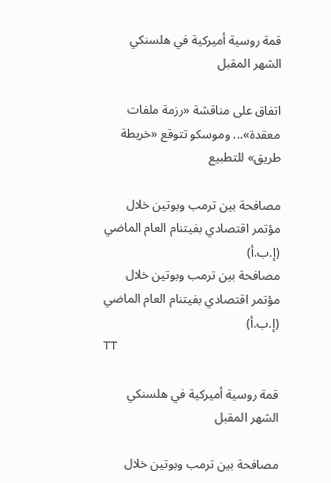قمة روسية أميركية في هلسنكي الشهر المقبل

اتفاق على مناقشة «رزمة ملفات معقدة»... وموسكو تتوقع «خريطة طريق» للتطبيع

مصافحة بين ترمب وبوتين خلال مؤتمر اقتصادي بفيتنام العام الماضي (إ.ب.أ)
مصافحة بين ترمب وبوتين خلال مؤتمر اقتصادي بفيتنام العام الماضي (إ.ب.أ)
TT

قمة روسية أميركية في هلسنكي الشهر المقبل

مصافحة بين ترمب وبوتين خلال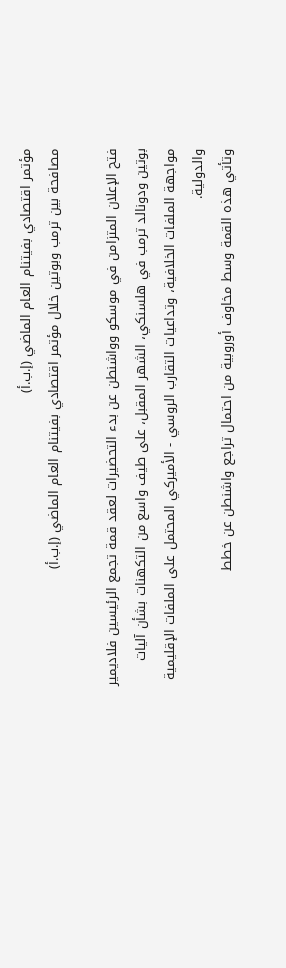مؤتمر اقتصادي بفيتنام العام الماضي (إ.ب.أ)
مصافحة بين ترمب وبوتين خلال مؤتمر اقتصادي بفيتنام العام الماضي (إ.ب.أ)

فتح الإعلان المتزامن في موسكو وواشنطن عن بدء التحضيرات لعقد قمة تجمع الرئيسين فلاديمير بوتين ودونالد ترمب في هلسنكي، الشهر المقبل، على طيف واسع من التكهنات بشأن آليات مواجهة الملفات الخلافية، وتداعيات التقارب الروسي - الأميركي المحتمل على الملفات الإقليمية والدولية.
وتأتي هذه القمة وسط مخاوف أوروبية من احتمال تراجع واشنطن عن خطط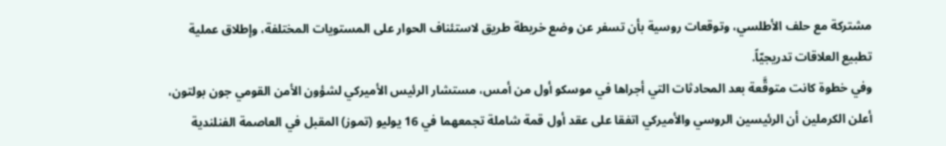مشتركة مع حلف الأطلسي، وتوقعات روسية بأن تسفر عن وضع خريطة طريق لاستئناف الحوار على المستويات المختلفة، وإطلاق عملية تطبيع العلاقات تدريجيّاً.
وفي خطوة كانت متوقَّعة بعد المحادثات التي أجراها في موسكو أول من أمس، مستشار الرئيس الأميركي لشؤون الأمن القومي جون بولتون، أعلن الكرملين أن الرئيسين الروسي والأميركي اتفقا على عقد أول قمة شاملة تجمعهما في 16 يوليو (تموز) المقبل في العاصمة الفنلندية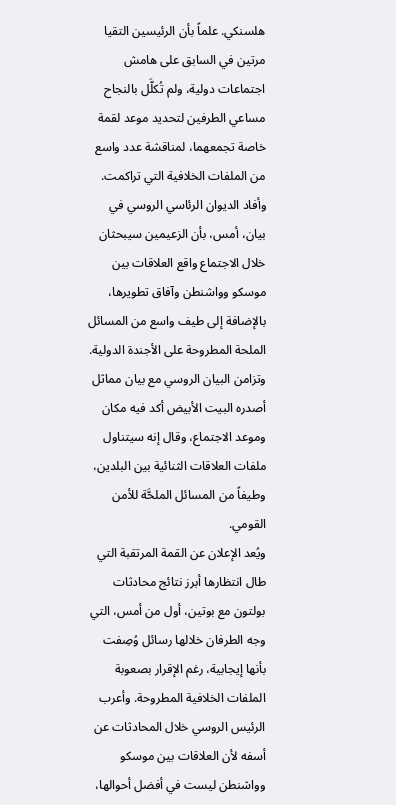هلسنكي. علماً بأن الرئيسين التقيا مرتين في السابق على هامش اجتماعات دولية، ولم تُكلَّل بالنجاح مساعي الطرفين لتحديد موعد لقمة خاصة تجمعهما، لمناقشة عدد واسع من الملفات الخلافية التي تراكمت.
وأفاد الديوان الرئاسي الروسي في بيان، أمس، بأن الزعيمين سيبحثان خلال الاجتماع واقع العلاقات بين موسكو وواشنطن وآفاق تطويرها، بالإضافة إلى طيف واسع من المسائل الملحة المطروحة على الأجندة الدولية. وتزامن البيان الروسي مع بيان مماثل أصدره البيت الأبيض أكد فيه مكان وموعد الاجتماع، وقال إنه سيتناول ملفات العلاقات الثنائية بين البلدين، وطيفاً من المسائل الملحَّة للأمن القومي.
ويُعد الإعلان عن القمة المرتقبة التي طال انتظارها أبرز نتائج محادثات بولتون مع بوتين، أول من أمس، التي وجه الطرفان خلالها رسائل وُصِفت بأنها إيجابية، رغم الإقرار بصعوبة الملفات الخلافية المطروحة. وأعرب الرئيس الروسي خلال المحادثات عن أسفه لأن العلاقات بين موسكو وواشنطن ليست في أفضل أحوالها،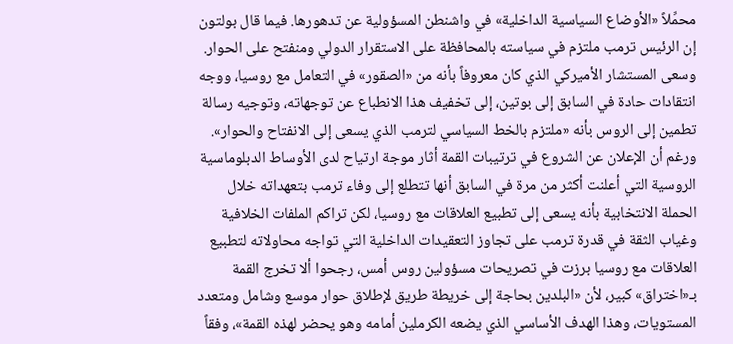محمِّلاً «الأوضاع السياسية الداخلية» في واشنطن المسؤولية عن تدهورها. فيما قال بولتون إن الرئيس ترمب ملتزم في سياسته بالمحافظة على الاستقرار الدولي ومنفتح على الحوار. وسعى المستشار الأميركي الذي كان معروفاً بأنه من «الصقور» في التعامل مع روسيا، ووجه انتقادات حادة في السابق إلى بوتين، إلى تخفيف هذا الانطباع عن توجهاته، وتوجيه رسالة تطمين إلى الروس بأنه «ملتزم بالخط السياسي لترمب الذي يسعى إلى الانفتاح والحوار».
ورغم أن الإعلان عن الشروع في ترتيبات القمة أثار موجة ارتياح لدى الأوساط الدبلوماسية الروسية التي أعلنت أكثر من مرة في السابق أنها تتطلع إلى وفاء ترمب بتعهداته خلال الحملة الانتخابية بأنه يسعى إلى تطبيع العلاقات مع روسيا، لكن تراكم الملفات الخلافية وغياب الثقة في قدرة ترمب على تجاوز التعقيدات الداخلية التي تواجه محاولاته لتطبيع العلاقات مع روسيا برزت في تصريحات مسؤولين روس أمس، رجحوا ألا تخرج القمة بـ«اختراق» كبير، لأن «البلدين بحاجة إلى خريطة طريق لإطلاق حوار موسع وشامل ومتعدد المستويات، وهذا الهدف الأساسي الذي يضعه الكرملين أمامه وهو يحضر لهذه القمة»، وفقاً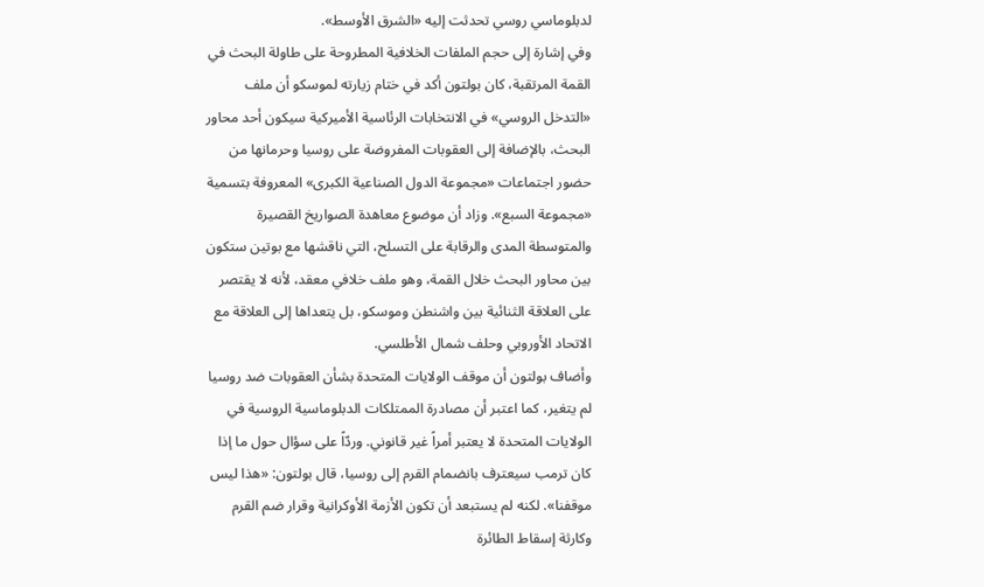لدبلوماسي روسي تحدثت إليه «الشرق الأوسط».
وفي إشارة إلى حجم الملفات الخلافية المطروحة على طاولة البحث في القمة المرتقبة، كان بولتون أكد في ختام زيارته لموسكو أن ملف «التدخل الروسي» في الانتخابات الرئاسية الأميركية سيكون أحد محاور البحث، بالإضافة إلى العقوبات المفروضة على روسيا وحرمانها من حضور اجتماعات «مجموعة الدول الصناعية الكبرى» المعروفة بتسمية «مجموعة السبع». وزاد أن موضوع معاهدة الصواريخ القصيرة والمتوسطة المدى والرقابة على التسلح، التي ناقشها مع بوتين ستكون بين محاور البحث خلال القمة، وهو ملف خلافي معقد، لأنه لا يقتصر على العلاقة الثنائية بين واشنطن وموسكو، بل يتعداها إلى العلاقة مع الاتحاد الأوروبي وحلف شمال الأطلسي.
وأضاف بولتون أن موقف الولايات المتحدة بشأن العقوبات ضد روسيا لم يتغير، كما اعتبر أن مصادرة الممتلكات الدبلوماسية الروسية في الولايات المتحدة لا يعتبر أمراً غير قانوني. وردّاً على سؤال حول ما إذا كان ترمب سيعترف بانضمام القرم إلى روسيا، قال بولتون: «هذا ليس موقفنا». لكنه لم يستبعد أن تكون الأزمة الأوكرانية وقرار ضم القرم وكارثة إسقاط الطائرة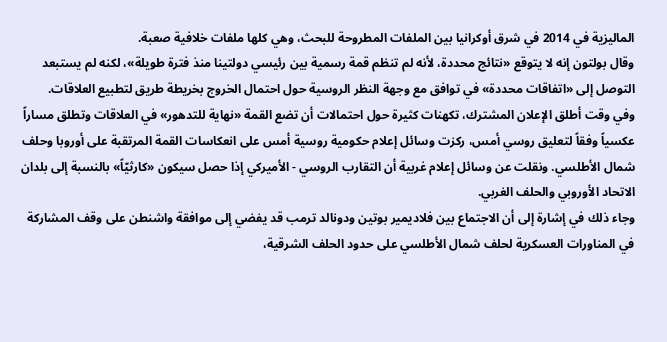الماليزية في 2014 في شرق أوكرانيا بين الملفات المطروحة للبحث، وهي كلها ملفات خلافية صعبة.
وقال بولتون إنه لا يتوقع «نتائج محددة، لأنه لم تنظم قمة رسمية بين رئيسي دولتينا منذ فترة طويلة»، لكنه لم يستبعد التوصل إلى «اتفاقات محددة» في توافق مع وجهة النظر الروسية حول احتمال الخروج بخريطة طريق لتطبيع العلاقات.
وفي وقت أطلق الإعلان المشترك، تكهنات كثيرة حول احتمالات أن تضع القمة «نهاية للتدهور» في العلاقات وتطلق مساراً عكسياً وفقاً لتعليق روسي أمس، ركزت وسائل إعلام حكومية روسية أمس على انعكاسات القمة المرتقبة على أوروبا وحلف شمال الأطلسي. ونقلت عن وسائل إعلام غربية أن التقارب الروسي - الأميركي إذا حصل سيكون «كارثيّاً» بالنسبة إلى بلدان الاتحاد الأوروبي والحلف الغربي.
وجاء ذلك في إشارة إلى أن الاجتماع بين فلاديمير بوتين ودونالد ترمب قد يفضي إلى موافقة واشنطن على وقف المشاركة في المناورات العسكرية لحلف شمال الأطلسي على حدود الحلف الشرقية،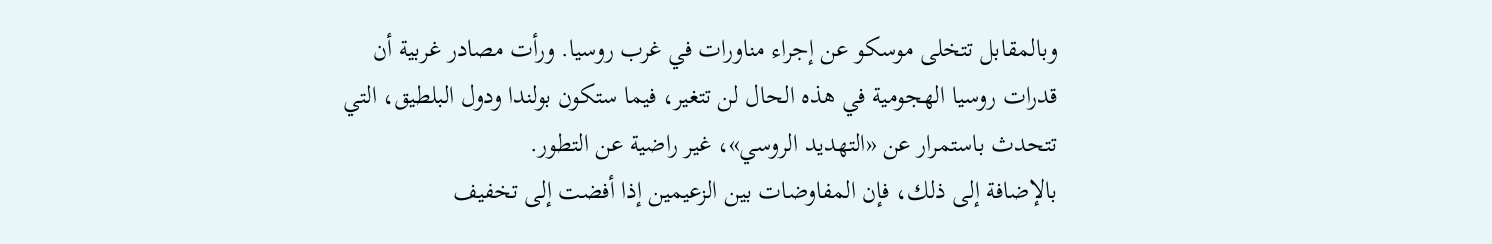وبالمقابل تتخلى موسكو عن إجراء مناورات في غرب روسيا. ورأت مصادر غربية أن قدرات روسيا الهجومية في هذه الحال لن تتغير، فيما ستكون بولندا ودول البلطيق، التي تتحدث باستمرار عن «التهديد الروسي»، غير راضية عن التطور.
بالإضافة إلى ذلك، فإن المفاوضات بين الزعيمين إذا أفضت إلى تخفيف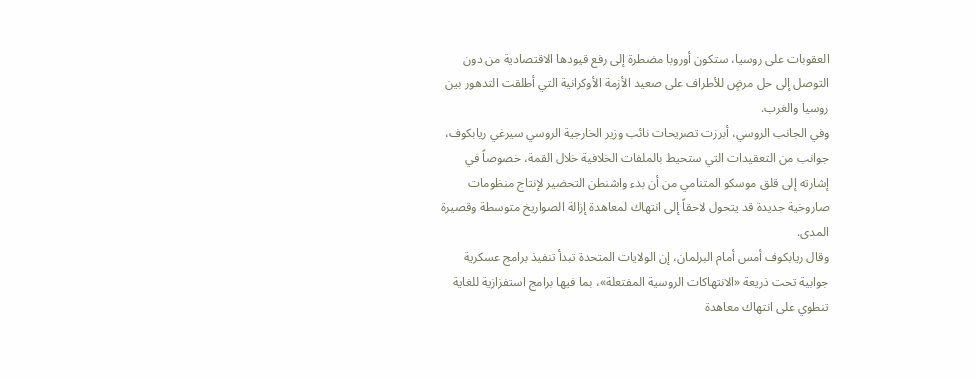العقوبات على روسيا، ستكون أوروبا مضطرة إلى رفع قيودها الاقتصادية من دون التوصل إلى حل مرضٍ للأطراف على صعيد الأزمة الأوكرانية التي أطلقت التدهور بين روسيا والغرب.
وفي الجانب الروسي، أبرزت تصريحات نائب وزير الخارجية الروسي سيرغي ريابكوف، جوانب من التعقيدات التي ستحيط بالملفات الخلافية خلال القمة، خصوصاً في إشارته إلى قلق موسكو المتنامي من أن بدء واشنطن التحضير لإنتاج منظومات صاروخية جديدة قد يتحول لاحقاً إلى انتهاك لمعاهدة إزالة الصواريخ متوسطة وقصيرة المدى.
وقال ريابكوف أمس أمام البرلمان، إن الولايات المتحدة تبدأ تنفيذ برامج عسكرية جوابية تحت ذريعة «الانتهاكات الروسية المفتعلة»، بما فيها برامج استفزازية للغاية تنطوي على انتهاك معاهدة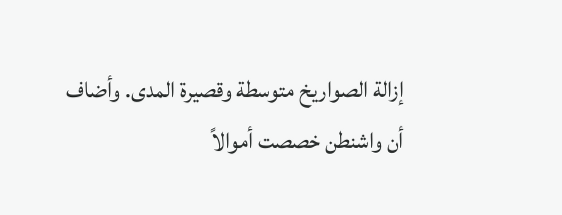إزالة الصواريخ متوسطة وقصيرة المدى. وأضاف أن واشنطن خصصت أموالاً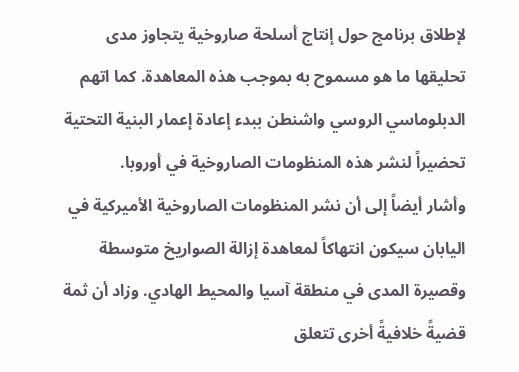لإطلاق برنامج حول إنتاج أسلحة صاروخية يتجاوز مدى تحليقها ما هو مسموح به بموجب هذه المعاهدة. كما اتهم الدبلوماسي الروسي واشنطن ببدء إعادة إعمار البنية التحتية تحضيراً لنشر هذه المنظومات الصاروخية في أوروبا.
وأشار أيضاً إلى أن نشر المنظومات الصاروخية الأميركية في اليابان سيكون انتهاكاً لمعاهدة إزالة الصواريخ متوسطة وقصيرة المدى في منطقة آسيا والمحيط الهادي. وزاد أن ثمة قضيةً خلافيةً أخرى تتعلق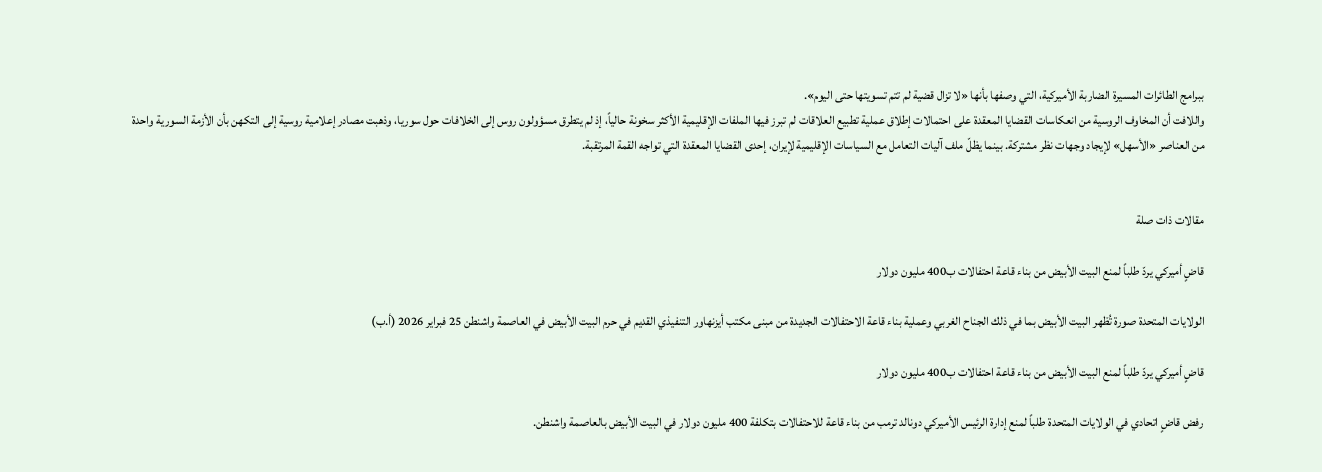ببرامج الطائرات المسيرة الضاربة الأميركية، التي وصفها بأنها «لا تزال قضية لم تتم تسويتها حتى اليوم».
واللافت أن المخاوف الروسية من انعكاسات القضايا المعقدة على احتمالات إطلاق عملية تطبيع العلاقات لم تبرز فيها الملفات الإقليمية الأكثر سخونة حالياً، إذ لم يتطرق مسؤولون روس إلى الخلافات حول سوريا، وذهبت مصادر إعلامية روسية إلى التكهن بأن الأزمة السورية واحدة من العناصر «الأسهل» لإيجاد وجهات نظر مشتركة. بينما يظلّ ملف آليات التعامل مع السياسات الإقليمية لإيران، إحدى القضايا المعقدة التي تواجه القمة المرتقبة.


مقالات ذات صلة

قاضٍ أميركي يردّ طلباً لمنع البيت الأبيض من بناء قاعة احتفالات ب400 مليون دولار

الولايات المتحدة صورة تُظهر البيت الأبيض بما في ذلك الجناح الغربي وعملية بناء قاعة الاحتفالات الجديدة من مبنى مكتب أيزنهاور التنفيذي القديم في حرم البيت الأبيض في العاصمة واشنطن 25 فبراير 2026 (أ.ب)

قاضٍ أميركي يردّ طلباً لمنع البيت الأبيض من بناء قاعة احتفالات ب400 مليون دولار

رفض قاضٍ اتحادي في الولايات المتحدة طلباً لمنع إدارة الرئيس الأميركي دونالد ترمب من بناء قاعة للاحتفالات بتكلفة 400 مليون دولار في البيت الأبيض بالعاصمة واشنطن.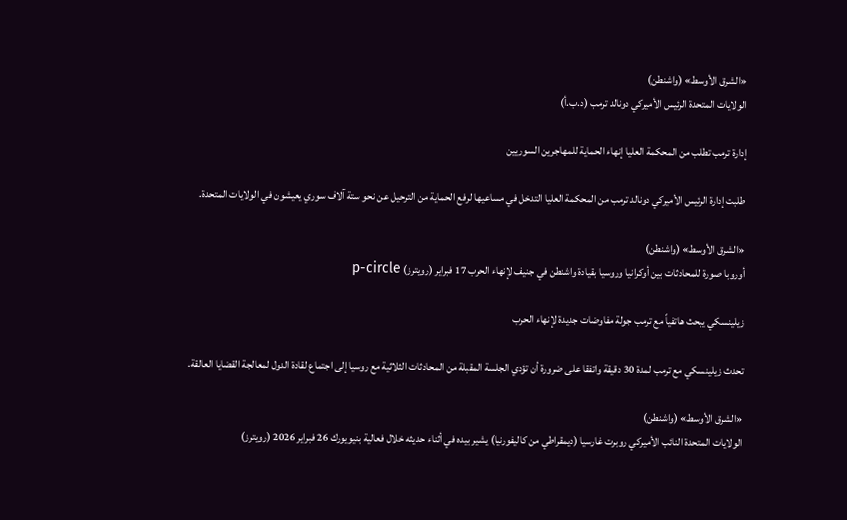«الشرق الأوسط» (واشنطن)
الولايات المتحدة الرئيس ‌الأميركي دونالد ترمب (د.ب.أ)

إدارة ترمب تطلب من المحكمة العليا إنهاء الحماية للمهاجرين السوريين

طلبت إدارة الرئيس ‌الأميركي دونالد ترمب من المحكمة العليا التدخل في مساعيها لرفع الحماية من الترحيل عن نحو ستة آلاف سوري يعيشون في الولايات المتحدة.

«الشرق الأوسط» (واشنطن)
أوروبا صورة للمحادثات بين أوكرانيا وروسيا بقيادة واشنطن في جنيف لإنهاء الحرب 17 فبراير (رويترز) p-circle

زيلينسكي يبحث هاتفياً مع ترمب جولة مفاوضات جديدة لإنهاء الحرب

تحدث زيلينسكي مع ترمب لمدة 30 دقيقة واتفقا على ضرورة أن تؤدي الجلسة المقبلة من المحادثات الثلاثية مع روسيا إلى اجتماع لقادة الدول لمعالجة القضايا العالقة.

«الشرق الأوسط» (واشنطن)
الولايات المتحدة النائب الأميركي روبرت غارسيا (ديمقراطي من كاليفورنيا) يشير بيده في أثناء حديثه خلال فعالية بنيويورك 26 فبراير 2026 (رويترز)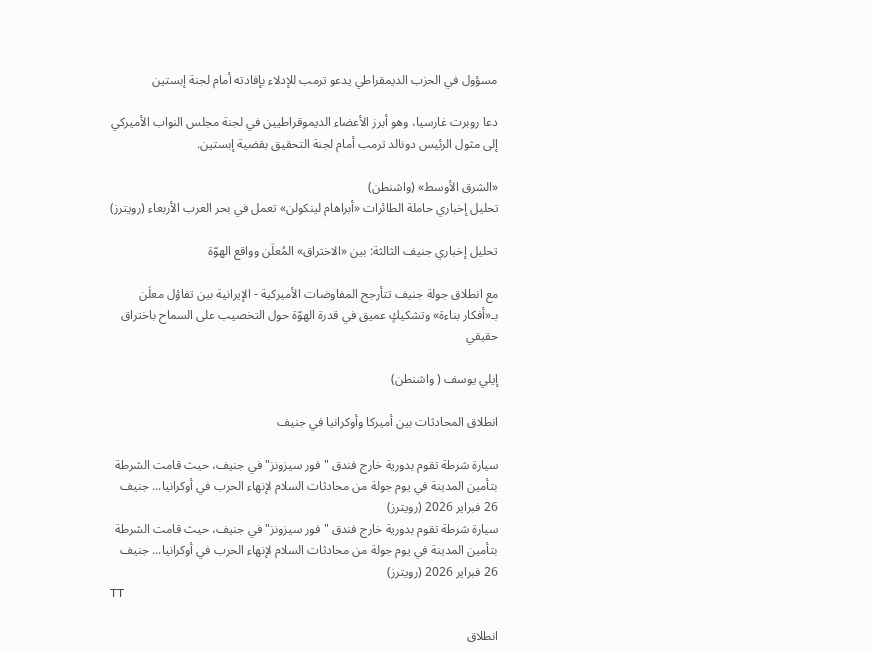مسؤول في الحزب الديمقراطي يدعو ترمب للإدلاء بإفادته أمام لجنة إبستين

دعا روبرت غارسيا، وهو أبرز الأعضاء الديموقراطيين في لجنة مجلس النواب الأميركي إلى مثول الرئيس دونالد ترمب أمام لجنة التحقيق بقضية إبستين.

«الشرق الأوسط» (واشنطن)
تحليل إخباري حاملة الطائرات «أبراهام لينكولن» تعمل في بحر العرب الأربعاء (رويترز)

تحليل إخباري جنيف الثالثة: بين «الاختراق» المُعلَن وواقع الهوّة

مع انطلاق جولة جنيف تتأرجح المفاوضات الأميركية - الإيرانية بين تفاؤل معلَن بـ«أفكار بناءة» وتشكيكٍ عميق في قدرة الهوّة حول التخصيب على السماح باختراق حقيقي

إيلي يوسف ( واشنطن)

انطلاق المحادثات بين أميركا وأوكرانيا في جنيف

سيارة شرطة تقوم بدورية خارج فندق "فور سيزونز" في جنيف، حيث قامت الشرطة بتأمين المدينة في يوم جولة من محادثات السلام لإنهاء الحرب في أوكرانيا... جنيف 26 فبراير 2026 (رويترز)
سيارة شرطة تقوم بدورية خارج فندق "فور سيزونز" في جنيف، حيث قامت الشرطة بتأمين المدينة في يوم جولة من محادثات السلام لإنهاء الحرب في أوكرانيا... جنيف 26 فبراير 2026 (رويترز)
TT

انطلاق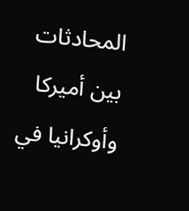المحادثات بين أميركا وأوكرانيا في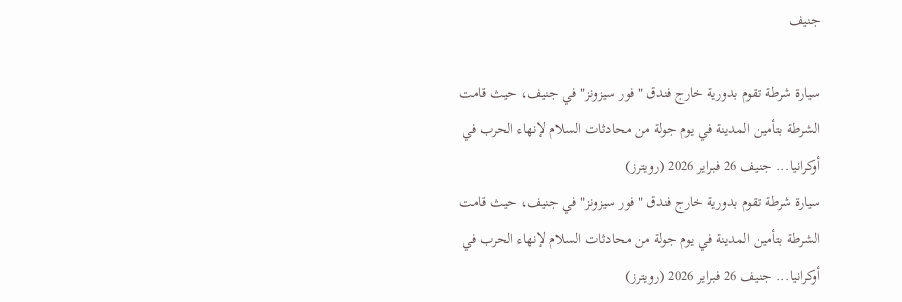جنيف

سيارة شرطة تقوم بدورية خارج فندق "فور سيزونز" في جنيف، حيث قامت الشرطة بتأمين المدينة في يوم جولة من محادثات السلام لإنهاء الحرب في أوكرانيا... جنيف 26 فبراير 2026 (رويترز)
سيارة شرطة تقوم بدورية خارج فندق "فور سيزونز" في جنيف، حيث قامت الشرطة بتأمين المدينة في يوم جولة من محادثات السلام لإنهاء الحرب في أوكرانيا... جنيف 26 فبراير 2026 (رويترز)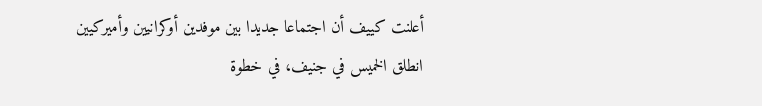أعلنت كييف أن اجتماعا جديدا بين موفدين أوكرانيين وأميركيين انطلق الخميس في جنيف، في خطوة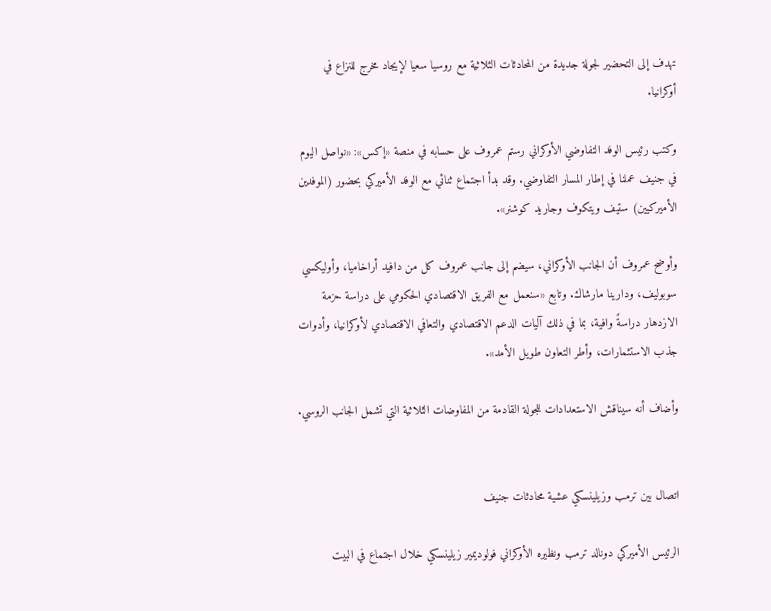تهدف إلى التحضير لجولة جديدة من المحادثات الثلاثية مع روسيا سعيا لإيجاد مخرج للنزاع في أوكرانيا.

وكتب رئيس الوفد التفاوضي الأوكراني رستم عمروف على حسابه في منصة «إكس»: «نواصل اليوم في جنيف عملنا في إطار المسار التفاوضي. وقد بدأ اجتماع ثنائي مع الوفد الأميركي بحضور (الموفدين الأميركيين) ستيف ويتكوف وجاريد كوشنر».

وأوضح عمروف أن الجانب الأوكراني، سيضم إلى جانب عمروف كل من دافيد أراخاميا، وأوليكسي سوبوليف، ودارينا مارشاك. وتابع «سنعمل مع الفريق الاقتصادي الحكومي على دراسة حزمة الازدهار دراسةً وافية، بما في ذلك آليات الدعم الاقتصادي والتعافي الاقتصادي لأوكرانيا، وأدوات جذب الاستثمارات، وأطر التعاون طويل الأمد».

وأضاف أنه سيناقش الاستعدادات للجولة القادمة من المفاوضات الثلاثية التي تشمل الجانب الروسي.


اتصال بين ترمب وزيلينسكي عشية محادثات جنيف

الرئيس الأميركي دونالد ترمب ونظيره الأوكراني فولوديمير زيلينسكي خلال اجتماع في البيت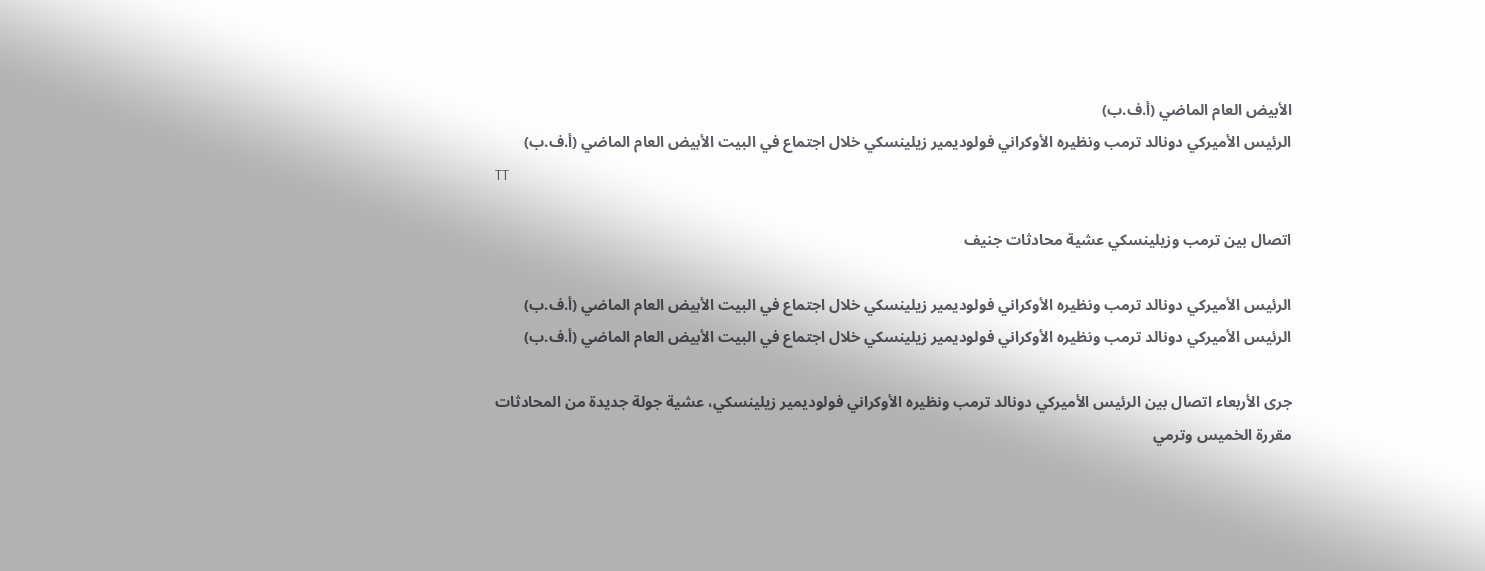الأبيض العام الماضي (أ.ف.ب)
الرئيس الأميركي دونالد ترمب ونظيره الأوكراني فولوديمير زيلينسكي خلال اجتماع في البيت الأبيض العام الماضي (أ.ف.ب)
TT

اتصال بين ترمب وزيلينسكي عشية محادثات جنيف

الرئيس الأميركي دونالد ترمب ونظيره الأوكراني فولوديمير زيلينسكي خلال اجتماع في البيت الأبيض العام الماضي (أ.ف.ب)
الرئيس الأميركي دونالد ترمب ونظيره الأوكراني فولوديمير زيلينسكي خلال اجتماع في البيت الأبيض العام الماضي (أ.ف.ب)

جرى الأربعاء اتصال بين الرئيس الأميركي دونالد ترمب ونظيره الأوكراني فولوديمير زيلينسكي، عشية جولة جديدة من المحادثات مقررة الخميس وترمي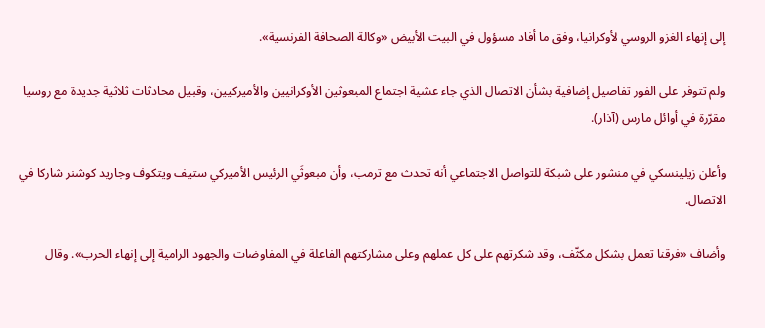إلى إنهاء الغزو الروسي لأوكرانيا، وفق ما أفاد مسؤول في البيت الأبيض «وكالة الصحافة الفرنسية».

ولم تتوفر على الفور تفاصيل إضافية بشأن الاتصال الذي جاء عشية اجتماع المبعوثين الأوكرانيين والأميركيين، وقبيل محادثات ثلاثية جديدة مع روسيا مقرّرة في أوائل مارس (آذار).

وأعلن زيلينسكي في منشور على شبكة للتواصل الاجتماعي أنه تحدث مع ترمب، وأن مبعوثَي الرئيس الأميركي ستيف ويتكوف وجاريد كوشنر شاركا في الاتصال.

وأضاف «فرقنا تعمل بشكل مكثّف، وقد شكرتهم على كل عملهم وعلى مشاركتهم الفاعلة في المفاوضات والجهود الرامية إلى إنهاء الحرب». وقال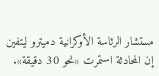مستشار الرئاسة الأوكرانية دميترو ليتفين إن المحادثة استمرت «نحو 30 دقيقة».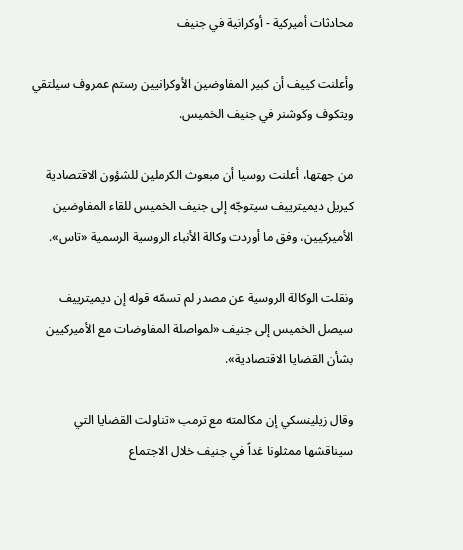محادثات أميركية - أوكرانية في جنيف

وأعلنت كييف أن كبير المفاوضين الأوكرانيين رستم عمروف سيلتقي ويتكوف وكوشنر في جنيف الخميس.

من جهتها، أعلنت روسيا أن مبعوث الكرملين للشؤون الاقتصادية كيريل ديميترييف سيتوجّه إلى جنيف الخميس للقاء المفاوضين الأميركيين، وفق ما أوردت وكالة الأنباء الروسية الرسمية «تاس».

ونقلت الوكالة الروسية عن مصدر لم تسمّه قوله إن ديميترييف سيصل الخميس إلى جنيف «لمواصلة المفاوضات مع الأميركيين بشأن القضايا الاقتصادية».

وقال زيلينسكي إن مكالمته مع ترمب «تناولت القضايا التي سيناقشها ممثلونا غداً في جنيف خلال الاجتماع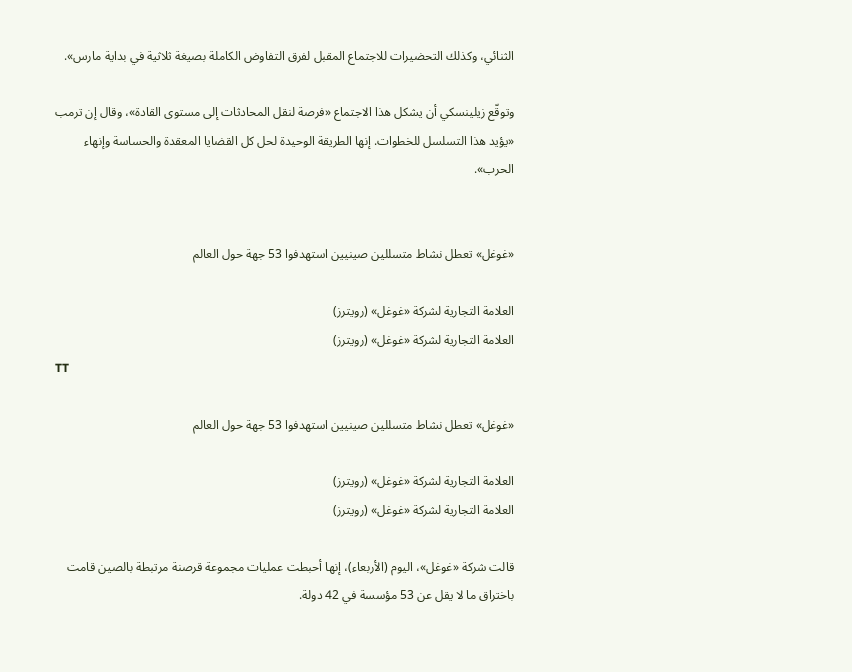الثنائي، وكذلك التحضيرات للاجتماع المقبل لفرق التفاوض الكاملة بصيغة ثلاثية في بداية مارس».

وتوقّع زيلينسكي أن يشكل هذا الاجتماع «فرصة لنقل المحادثات إلى مستوى القادة»، وقال إن ترمب «يؤيد هذا التسلسل للخطوات. إنها الطريقة الوحيدة لحل كل القضايا المعقدة والحساسة وإنهاء الحرب».


«غوغل» تعطل نشاط متسللين صينيين استهدفوا 53 جهة حول العالم

العلامة التجارية لشركة «غوغل» (رويترز)
العلامة التجارية لشركة «غوغل» (رويترز)
TT

«غوغل» تعطل نشاط متسللين صينيين استهدفوا 53 جهة حول العالم

العلامة التجارية لشركة «غوغل» (رويترز)
العلامة التجارية لشركة «غوغل» (رويترز)

قالت شركة «غوغل»، ‌اليوم (الأربعاء)، إنها أحبطت عمليات مجموعة قرصنة مرتبطة بالصين قامت باختراق ما لا يقل عن 53 مؤسسة في 42 دولة.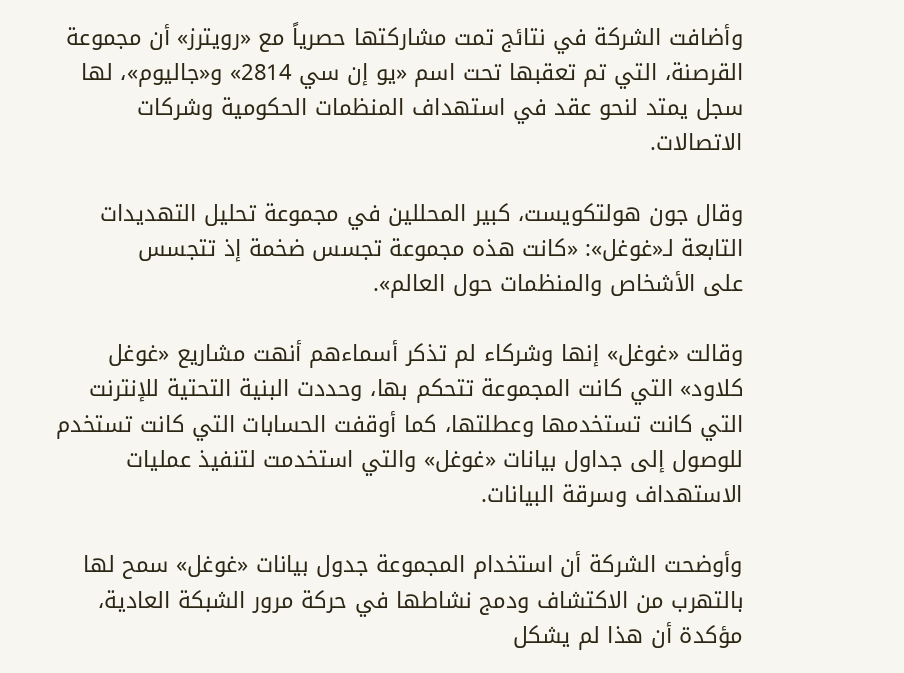وأضافت الشركة في نتائج تمت مشاركتها حصرياً مع «رويترز» أن مجموعة القرصنة، التي تم تعقبها تحت اسم «يو إن سي 2814» و«جاليوم»، لها سجل يمتد لنحو عقد في استهداف المنظمات الحكومية وشركات الاتصالات.

وقال جون هولتكويست، كبير المحللين في مجموعة تحليل التهديدات التابعة لـ«غوغل»: «كانت هذه مجموعة تجسس ضخمة إذ تتجسس على ‌الأشخاص والمنظمات حول ‌العالم».

وقالت «غوغل» إنها وشركاء لم ‌تذكر أسماءهم أنهت مشاريع «غوغل كلاود» التي كانت المجموعة تتحكم بها، وحددت البنية التحتية للإنترنت التي كانت تستخدمها وعطلتها، كما أوقفت الحسابات التي كانت تستخدم للوصول إلى جداول بيانات «غوغل» والتي استخدمت لتنفيذ عمليات الاستهداف وسرقة البيانات.

وأوضحت الشركة أن استخدام المجموعة جدول بيانات «غوغل» سمح لها بالتهرب من الاكتشاف ودمج نشاطها في ‌حركة مرور الشبكة العادية، مؤكدة ‌أن هذا لم يشكل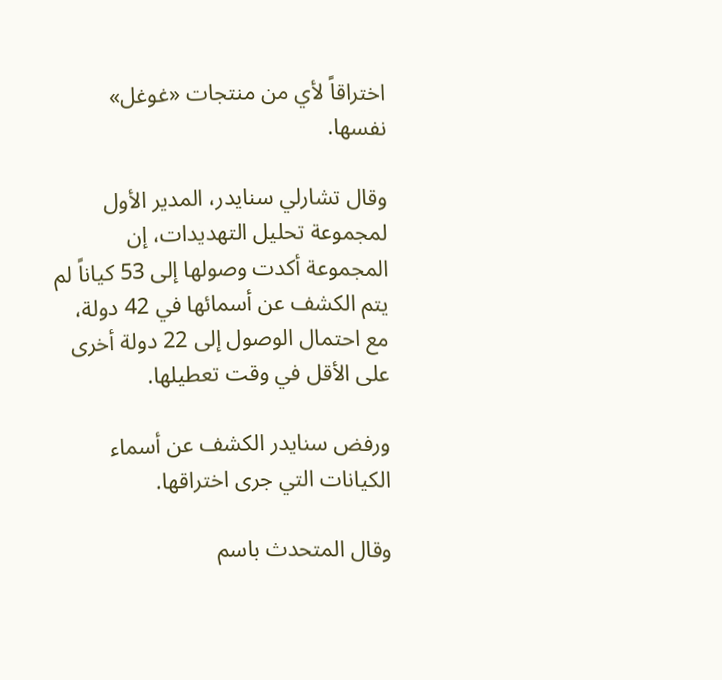اختراقاً لأي من منتجات ‌«غوغل» نفسها.

وقال تشارلي سنايدر، المدير الأول لمجموعة ‌تحليل التهديدات، إن المجموعة أكدت وصولها إلى 53 كياناً لم يتم الكشف عن أسمائها في 42 دولة، مع احتمال الوصول إلى 22 دولة أخرى على الأقل في ‌وقت تعطيلها.

ورفض سنايدر الكشف عن أسماء الكيانات التي جرى اختراقها.

وقال المتحدث باسم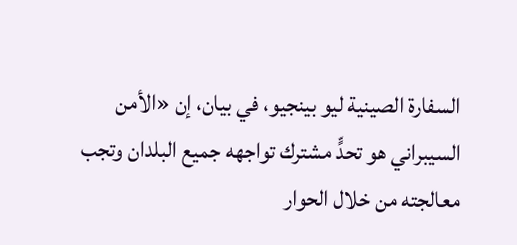السفارة الصينية ليو بينجيو، في بيان، إن «الأمن السيبراني هو تحدٍّ مشترك تواجهه جميع البلدان وتجب معالجته من خلال الحوار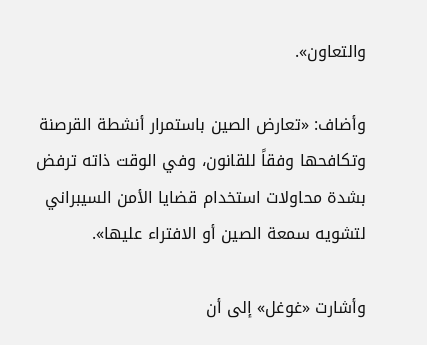والتعاون».

وأضاف: «تعارض الصين باستمرار أنشطة القرصنة وتكافحها وفقاً للقانون، وفي الوقت ذاته ترفض بشدة محاولات استخدام قضايا الأمن السيبراني لتشويه سمعة الصين أو الافتراء عليها».

وأشارت «غوغل» إلى أن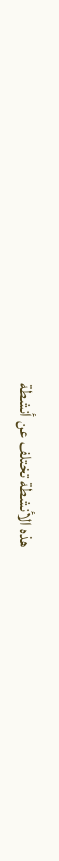هذه الأنشطة تختلف عن أنشطة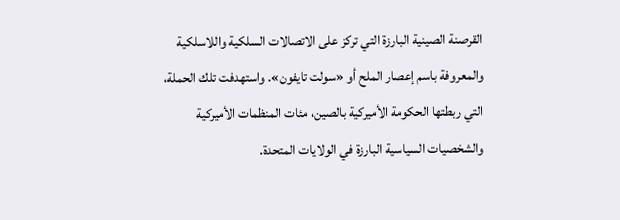القرصنة الصينية البارزة التي تركز على الاتصالات السلكية واللاسلكية والمعروفة باسم إعصار الملح أو «سولت تايفون». واستهدفت تلك الحملة، التي ربطتها الحكومة الأميركية بالصين، مئات المنظمات الأميركية والشخصيات السياسية البارزة في الولايات المتحدة.